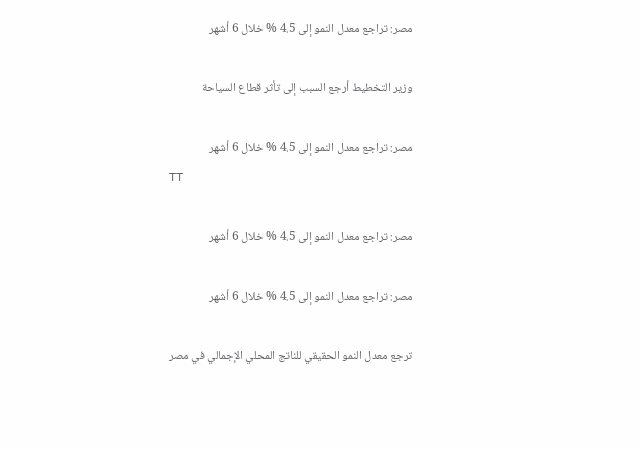مصر: تراجع معدل النمو إلى 4.5 % خلال 6 أشهر

وزير التخطيط أرجع السبب إلى تأثر قطاع السياحة

مصر: تراجع معدل النمو إلى 4.5 % خلال 6 أشهر
TT

مصر: تراجع معدل النمو إلى 4.5 % خلال 6 أشهر

مصر: تراجع معدل النمو إلى 4.5 % خلال 6 أشهر

ترجع معدل النمو الحقيقي للناتج المحلي الإجمالي في مصر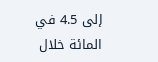إلى 4.5 في المائة خلال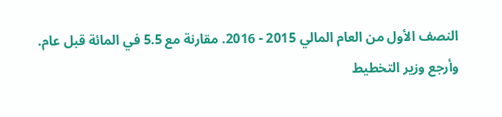النصف الأول من العام المالي 2015 - 2016. مقارنة مع 5.5 في المائة قبل عام.
وأرجع وزير التخطيط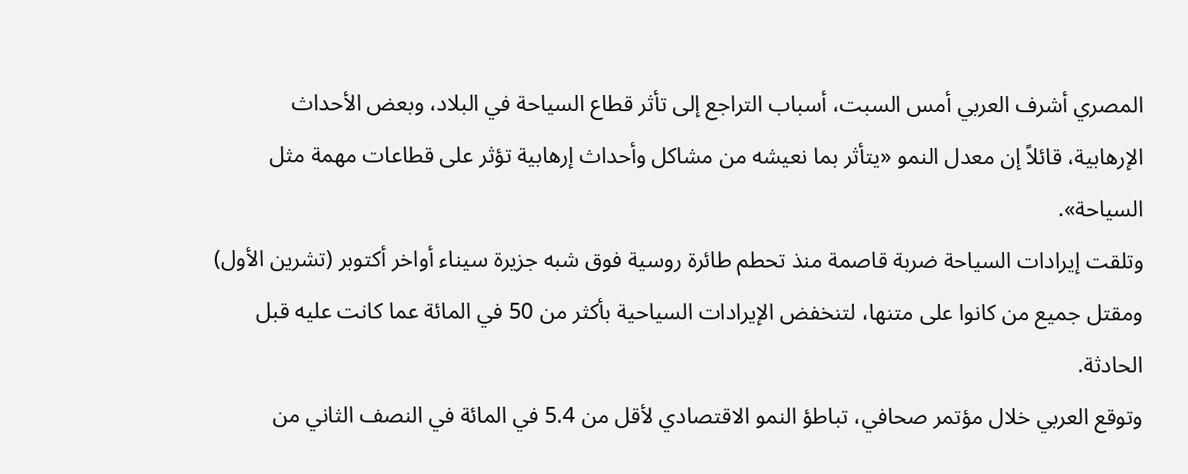المصري أشرف العربي أمس السبت، أسباب التراجع إلى تأثر قطاع السياحة في البلاد، وبعض الأحداث الإرهابية، قائلاً إن معدل النمو «يتأثر بما نعيشه من مشاكل وأحداث إرهابية تؤثر على قطاعات مهمة مثل السياحة».
وتلقت إيرادات السياحة ضربة قاصمة منذ تحطم طائرة روسية فوق شبه جزيرة سيناء أواخر أكتوبر (تشرين الأول) ومقتل جميع من كانوا على متنها، لتنخفض الإيرادات السياحية بأكثر من 50 في المائة عما كانت عليه قبل الحادثة.
وتوقع العربي خلال مؤتمر صحافي، تباطؤ النمو الاقتصادي لأقل من 5.4 في المائة في النصف الثاني من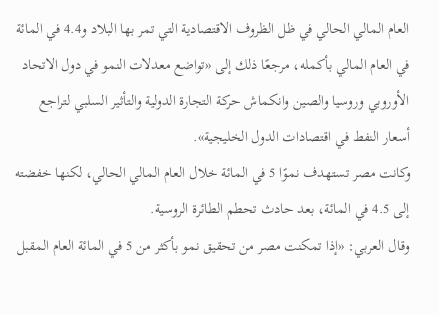العام المالي الحالي في ظل الظروف الاقتصادية التي تمر بها البلاد و4.4 في المائة في العام المالي بأكمله، مرجعًا ذلك إلى «تواضع معدلات النمو في دول الاتحاد الأوروبي وروسيا والصين وانكماش حركة التجارة الدولية والتأثير السلبي لتراجع أسعار النفط في اقتصادات الدول الخليجية».
وكانت مصر تستهدف نموًا 5 في المائة خلال العام المالي الحالي، لكنها خفضته إلى 4.5 في المائة، بعد حادث تحطم الطائرة الروسية.
وقال العربي: «إذا تمكنت مصر من تحقيق نمو بأكثر من 5 في المائة العام المقبل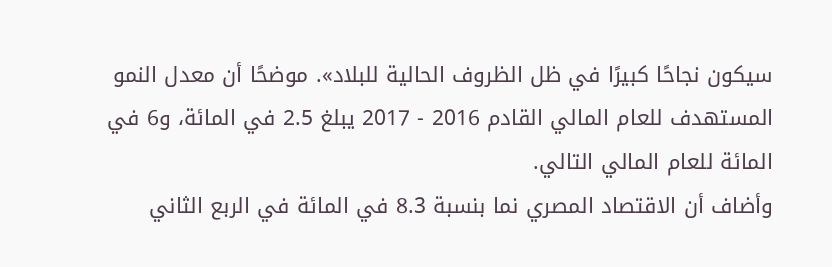سيكون نجاحًا كبيرًا في ظل الظروف الحالية للبلاد». موضحًا أن معدل النمو المستهدف للعام المالي القادم 2016 - 2017 يبلغ 2.5 في المائة، و6 في المائة للعام المالي التالي.
وأضاف أن الاقتصاد المصري نما بنسبة 8.3 في المائة في الربع الثاني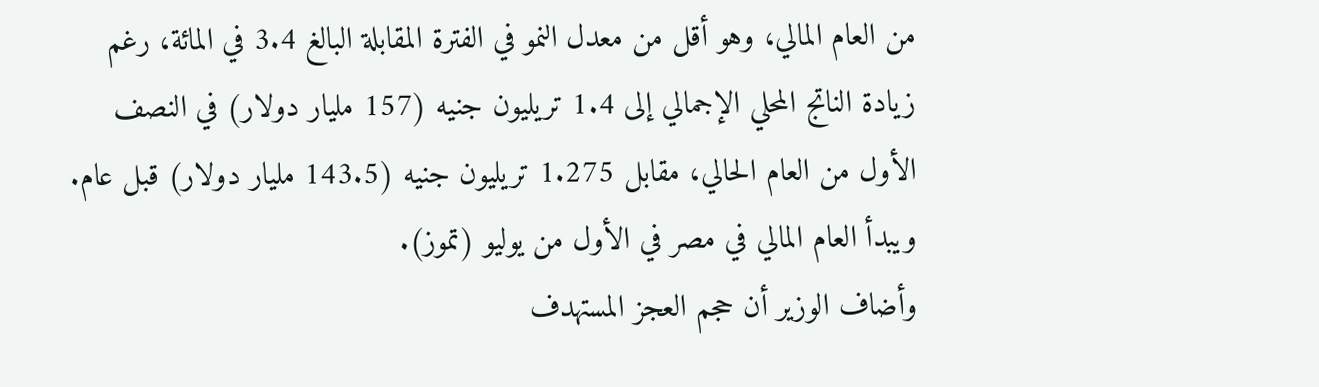من العام المالي، وهو أقل من معدل النمو في الفترة المقابلة البالغ 3.4 في المائة، رغم زيادة الناتج المحلي الإجمالي إلى 1.4 تريليون جنيه (157 مليار دولار) في النصف الأول من العام الحالي، مقابل 1.275 تريليون جنيه (143.5 مليار دولار) قبل عام. ويبدأ العام المالي في مصر في الأول من يوليو (تموز).
وأضاف الوزير أن حجم العجز المستهدف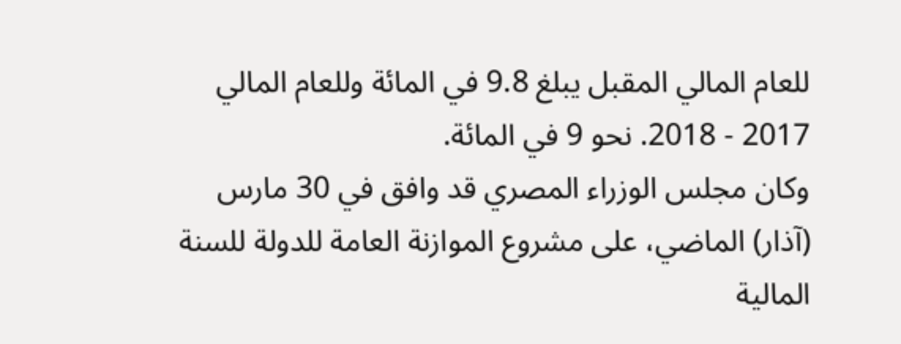للعام المالي المقبل يبلغ 9.8 في المائة وللعام المالي 2017 - 2018. نحو 9 في المائة.
وكان مجلس الوزراء المصري قد وافق في 30 مارس (آذار) الماضي، على مشروع الموازنة العامة للدولة للسنة المالية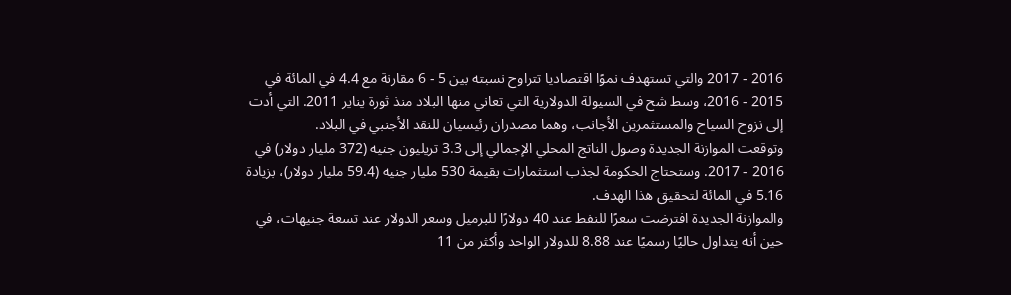2016 - 2017 والتي تستهدف نموًا اقتصاديا تتراوح نسبته بين 5 - 6 مقارنة مع 4.4 في المائة في 2015 - 2016، وسط شح في السيولة الدولارية التي تعاني منها البلاد منذ ثورة يناير 2011. التي أدت إلى نزوح السياح والمستثمرين الأجانب، وهما مصدران رئيسيان للنقد الأجنبي في البلاد.
وتوقعت الموازنة الجديدة وصول الناتج المحلي الإجمالي إلى 3.3 تريليون جنيه (372 مليار دولار) في 2016 - 2017. وستحتاج الحكومة لجذب استثمارات بقيمة 530 مليار جنيه (59.4 مليار دولار)، بزيادة 5.16 في المائة لتحقيق هذا الهدف.
والموازنة الجديدة افترضت سعرًا للنفط عند 40 دولارًا للبرميل وسعر الدولار عند تسعة جنيهات، في حين أنه يتداول حاليًا رسميًا عند 8.88 للدولار الواحد وأكثر من 11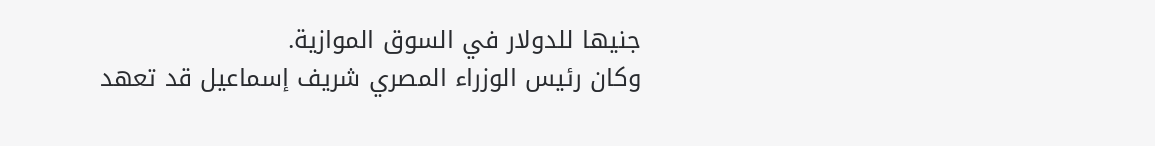جنيها للدولار في السوق الموازية.
وكان رئيس الوزراء المصري شريف إسماعيل قد تعهد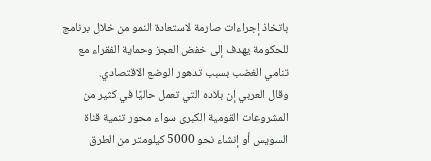باتخاذ إجراءات صارمة لاستعادة النمو من خلال برنامج للحكومة يهدف إلى خفض العجز وحماية الفقراء مع تنامي الغضب بسبب تدهور الوضع الاقتصادي.
وقال العربي إن بلاده التي تعمل حاليًا في كثير من المشروعات القومية الكبرى سواء محور تنمية قناة السويس أو إنشاء نحو 5000 كيلومتر من الطرق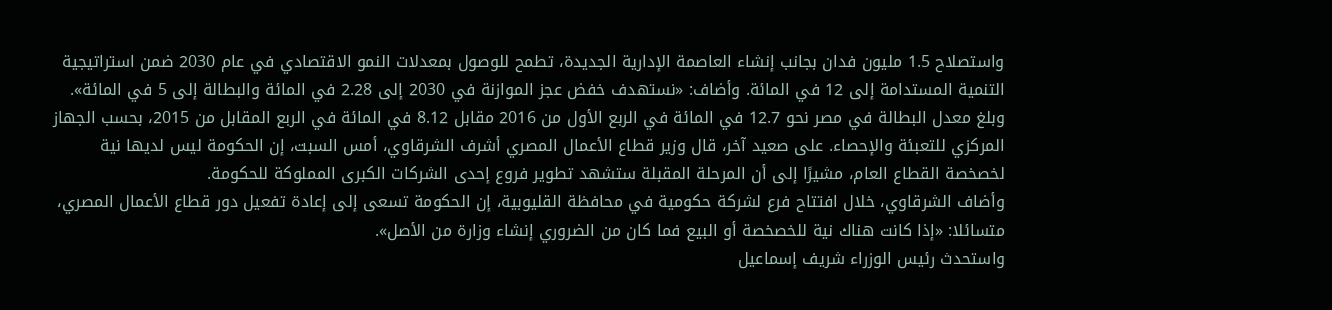واستصلاح 1.5 مليون فدان بجانب إنشاء العاصمة الإدارية الجديدة، تطمح للوصول بمعدلات النمو الاقتصادي في عام 2030 ضمن استراتيجية التنمية المستدامة إلى 12 في المائة. وأضاف: «نستهدف خفض عجز الموازنة في 2030 إلى 2.28 في المائة والبطالة إلى 5 في المائة». وبلغ معدل البطالة في مصر نحو 12.7 في المائة في الربع الأول من 2016 مقابل 8.12 في المائة في الربع المقابل من 2015، بحسب الجهاز المركزي للتعبئة والإحصاء. على صعيد آخر، قال وزير قطاع الأعمال المصري أشرف الشرقاوي، أمس السبت، إن الحكومة ليس لديها نية لخصخصة القطاع العام، مشيرًا إلى أن المرحلة المقبلة ستشهد تطوير فروع إحدى الشركات الكبرى المملوكة للحكومة.
وأضاف الشرقاوي، خلال افتتاح فرع لشركة حكومية في محافظة القليوبية، إن الحكومة تسعى إلى إعادة تفعيل دور قطاع الأعمال المصري، متسائلا: «إذا كانت هناك نية للخصخصة أو البيع فما كان من الضروري إنشاء وزارة من الأصل».
واستحدث رئيس الوزراء شريف إسماعيل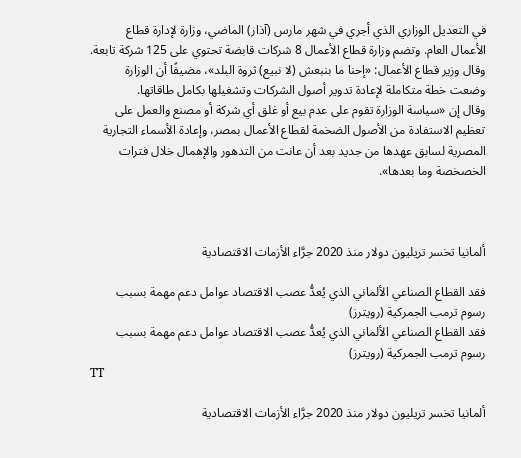في التعديل الوزاري الذي أجري في شهر مارس (آذار) الماضي، وزارة لإدارة قطاع الأعمال العام. وتضم وزارة قطاع الأعمال 8 شركات قابضة تحتوي على 125 شركة تابعة.
وقال وزير قطاع الأعمال: «إحنا ما بنبعش (لا نبيع) ثروة البلد»، مضيفًا أن الوزارة وضعت خطة متكاملة لإعادة تدوير أصول الشركات وتشغيلها بكامل طاقاتها.
وقال إن «سياسة الوزارة تقوم على عدم بيع أو غلق أي شركة أو مصنع والعمل على تعظيم الاستفادة من الأصول الضخمة لقطاع الأعمال بمصر، وإعادة الأسماء التجارية المصرية لسابق عهدها من جديد بعد أن عانت من التدهور والإهمال خلال فترات الخصخصة وما بعدها».



ألمانيا تخسر تريليون دولار منذ 2020 جرَّاء الأزمات الاقتصادية

فقد القطاع الصناعي الألماني الذي يُعدُّ عصب الاقتصاد عوامل دعم مهمة بسبب رسوم ترمب الجمركية (رويترز)
فقد القطاع الصناعي الألماني الذي يُعدُّ عصب الاقتصاد عوامل دعم مهمة بسبب رسوم ترمب الجمركية (رويترز)
TT

ألمانيا تخسر تريليون دولار منذ 2020 جرَّاء الأزمات الاقتصادية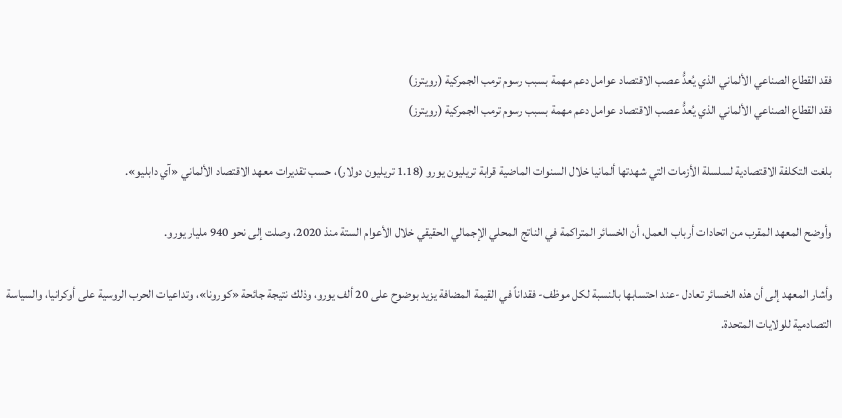فقد القطاع الصناعي الألماني الذي يُعدُّ عصب الاقتصاد عوامل دعم مهمة بسبب رسوم ترمب الجمركية (رويترز)
فقد القطاع الصناعي الألماني الذي يُعدُّ عصب الاقتصاد عوامل دعم مهمة بسبب رسوم ترمب الجمركية (رويترز)

بلغت التكلفة الاقتصادية لسلسلة الأزمات التي شهدتها ألمانيا خلال السنوات الماضية قرابة تريليون يورو (1.18 تريليون دولار)، حسب تقديرات معهد الاقتصاد الألماني «آي دابليو».

وأوضح المعهد المقرب من اتحادات أرباب العمل، أن الخسائر المتراكمة في الناتج المحلي الإجمالي الحقيقي خلال الأعوام الستة منذ 2020، وصلت إلى نحو 940 مليار يورو.

وأشار المعهد إلى أن هذه الخسائر تعادل -عند احتسابها بالنسبة لكل موظف- فقداناً في القيمة المضافة يزيد بوضوح على 20 ألف يورو، وذلك نتيجة جائحة «كورونا»، وتداعيات الحرب الروسية على أوكرانيا، والسياسة التصادمية للولايات المتحدة.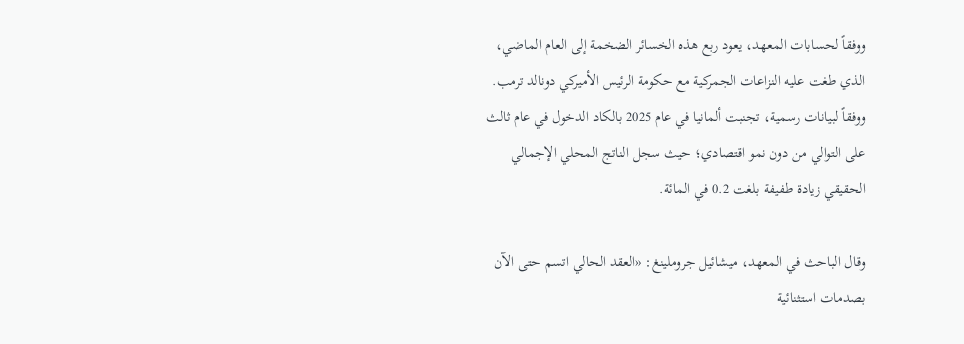ووفقاً لحسابات المعهد، يعود ربع هذه الخسائر الضخمة إلى العام الماضي، الذي طغت عليه النزاعات الجمركية مع حكومة الرئيس الأميركي دونالد ترمب. ووفقاً لبيانات رسمية، تجنبت ألمانيا في عام 2025 بالكاد الدخول في عام ثالث على التوالي من دون نمو اقتصادي؛ حيث سجل الناتج المحلي الإجمالي الحقيقي زيادة طفيفة بلغت 0.2 في المائة.

وقال الباحث في المعهد، ميشائيل جروملينغ: «العقد الحالي اتسم حتى الآن بصدمات استثنائية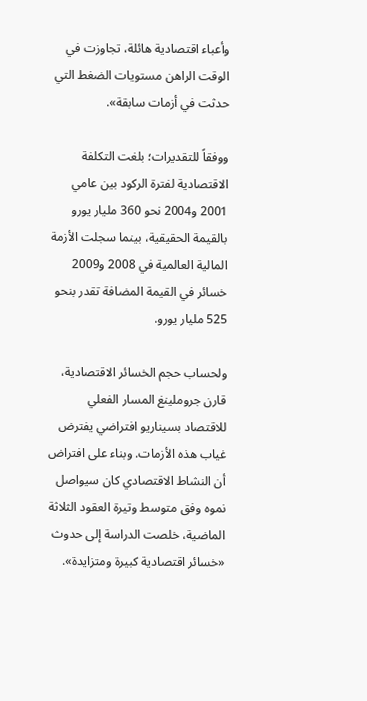وأعباء اقتصادية هائلة، تجاوزت في الوقت الراهن مستويات الضغط التي حدثت في أزمات سابقة».

ووفقاً للتقديرات؛ بلغت التكلفة الاقتصادية لفترة الركود بين عامي 2001 و2004 نحو 360 مليار يورو بالقيمة الحقيقية، بينما سجلت الأزمة المالية العالمية في 2008 و2009 خسائر في القيمة المضافة تقدر بنحو 525 مليار يورو.

ولحساب حجم الخسائر الاقتصادية، قارن جروملينغ المسار الفعلي للاقتصاد بسيناريو افتراضي يفترض غياب هذه الأزمات. وبناء على افتراض أن النشاط الاقتصادي كان سيواصل نموه وفق متوسط وتيرة العقود الثلاثة الماضية، خلصت الدراسة إلى حدوث «خسائر اقتصادية كبيرة ومتزايدة».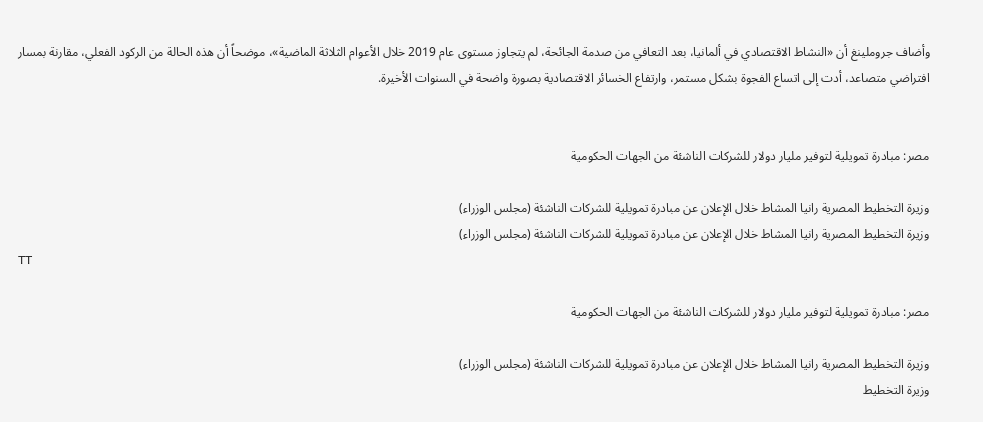وأضاف جروملينغ أن «النشاط الاقتصادي في ألمانيا، بعد التعافي من صدمة الجائحة، لم يتجاوز مستوى عام 2019 خلال الأعوام الثلاثة الماضية»، موضحاً أن هذه الحالة من الركود الفعلي، مقارنة بمسار افتراضي متصاعد، أدت إلى اتساع الفجوة بشكل مستمر، وارتفاع الخسائر الاقتصادية بصورة واضحة في السنوات الأخيرة.


مصر: مبادرة تمويلية لتوفير مليار دولار للشركات الناشئة من الجهات الحكومية

وزيرة التخطيط المصرية رانيا المشاط خلال الإعلان عن مبادرة تمويلية للشركات الناشئة (مجلس الوزراء)
وزيرة التخطيط المصرية رانيا المشاط خلال الإعلان عن مبادرة تمويلية للشركات الناشئة (مجلس الوزراء)
TT

مصر: مبادرة تمويلية لتوفير مليار دولار للشركات الناشئة من الجهات الحكومية

وزيرة التخطيط المصرية رانيا المشاط خلال الإعلان عن مبادرة تمويلية للشركات الناشئة (مجلس الوزراء)
وزيرة التخطيط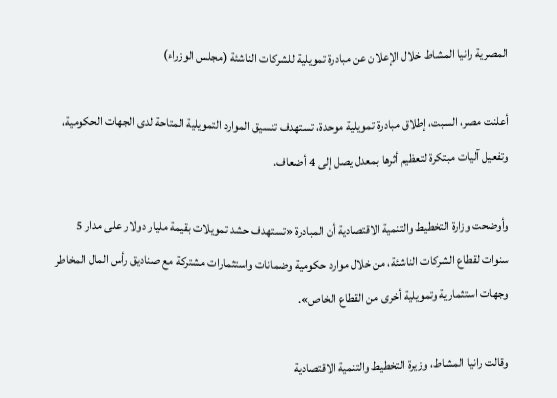المصرية رانيا المشاط خلال الإعلان عن مبادرة تمويلية للشركات الناشئة (مجلس الوزراء)

أعلنت مصر، السبت، إطلاق مبادرة تمويلية موحدة، تستهدف تنسيق الموارد التمويلية المتاحة لدى الجهات الحكومية، وتفعيل آليات مبتكرة لتعظيم أثرها بمعدل يصل إلى 4 أضعاف.

وأوضحت وزارة التخطيط والتنمية الاقتصادية أن المبادرة «تستهدف حشد تمويلات بقيمة مليار دولار على مدار 5 سنوات لقطاع الشركات الناشئة، من خلال موارد حكومية وضمانات واستثمارات مشتركة مع صناديق رأس المال المخاطر وجهات استثمارية وتمويلية أخرى من القطاع الخاص».

وقالت رانيا المشاط، وزيرة التخطيط والتنمية الاقتصادية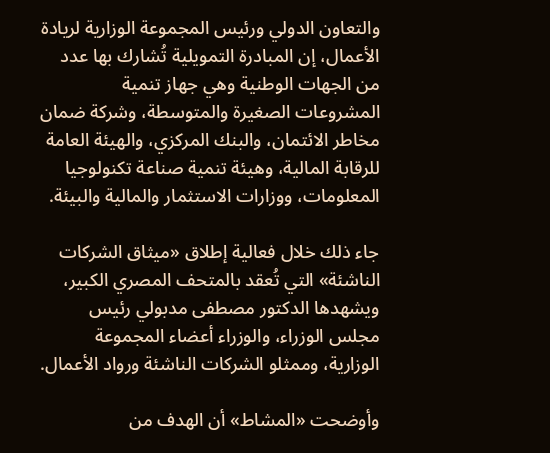والتعاون الدولي ورئيس المجموعة الوزارية لريادة الأعمال، إن المبادرة التمويلية تُشارك بها عدد من الجهات الوطنية وهي جهاز تنمية المشروعات الصغيرة والمتوسطة، وشركة ضمان مخاطر الائتمان، والبنك المركزي، والهيئة العامة للرقابة المالية، وهيئة تنمية صناعة تكنولوجيا المعلومات، ووزارات الاستثمار والمالية والبيئة.

جاء ذلك خلال فعالية إطلاق «ميثاق الشركات الناشئة» التي تُعقد بالمتحف المصري الكبير، ويشهدها الدكتور مصطفى مدبولي رئيس مجلس الوزراء، والوزراء أعضاء المجموعة الوزارية، وممثلو الشركات الناشئة ورواد الأعمال.

وأوضحت «المشاط» أن الهدف من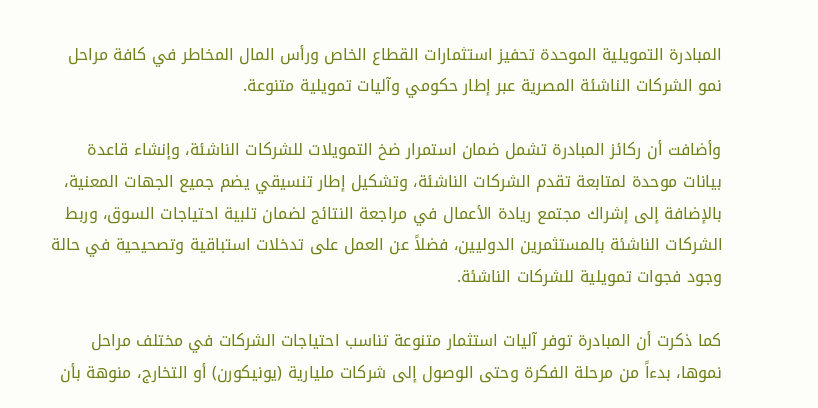المبادرة التمويلية الموحدة تحفيز استثمارات القطاع الخاص ورأس المال المخاطر في كافة مراحل نمو الشركات الناشئة المصرية عبر إطار حكومي وآليات تمويلية متنوعة.

وأضافت أن ركائز المبادرة تشمل ضمان استمرار ضخ التمويلات للشركات الناشئة، وإنشاء قاعدة بيانات موحدة لمتابعة تقدم الشركات الناشئة، وتشكيل إطار تنسيقي يضم جميع الجهات المعنية، بالإضافة إلى إشراك مجتمع ريادة الأعمال في مراجعة النتائج لضمان تلبية احتياجات السوق، وربط الشركات الناشئة بالمستثمرين الدوليين، فضلاً عن العمل على تدخلات استباقية وتصحيحية في حالة وجود فجوات تمويلية للشركات الناشئة.

كما ذكرت أن المبادرة توفر آليات استثمار متنوعة تناسب احتياجات الشركات في مختلف مراحل نموها، بدءاً من مرحلة الفكرة وحتى الوصول إلى شركات مليارية (يونيكورن) أو التخارج، منوهة بأن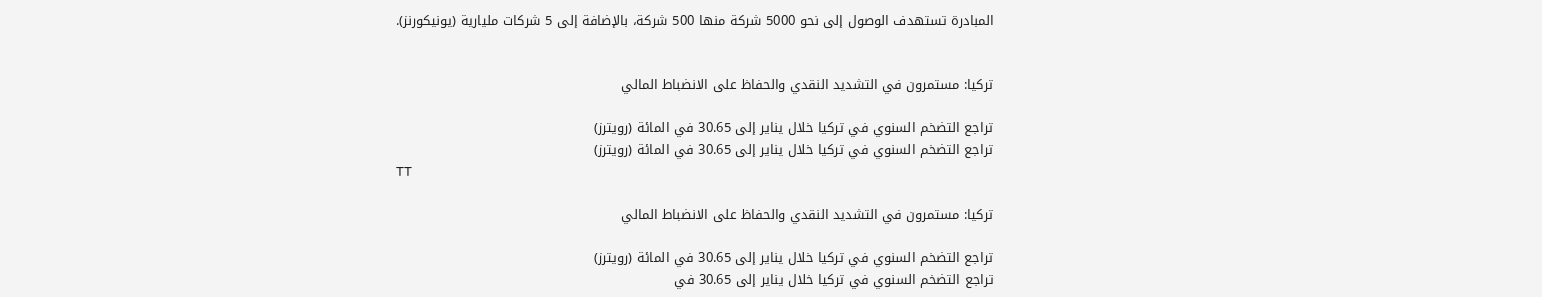المبادرة تستهدف الوصول إلى نحو 5000 شركة منها 500 شركة، بالإضافة إلى 5 شركات مليارية (يونيكورنز).


تركيا: مستمرون في التشديد النقدي والحفاظ على الانضباط المالي

تراجع التضخم السنوي في تركيا خلال يناير إلى 30.65 في المائة (رويترز)
تراجع التضخم السنوي في تركيا خلال يناير إلى 30.65 في المائة (رويترز)
TT

تركيا: مستمرون في التشديد النقدي والحفاظ على الانضباط المالي

تراجع التضخم السنوي في تركيا خلال يناير إلى 30.65 في المائة (رويترز)
تراجع التضخم السنوي في تركيا خلال يناير إلى 30.65 في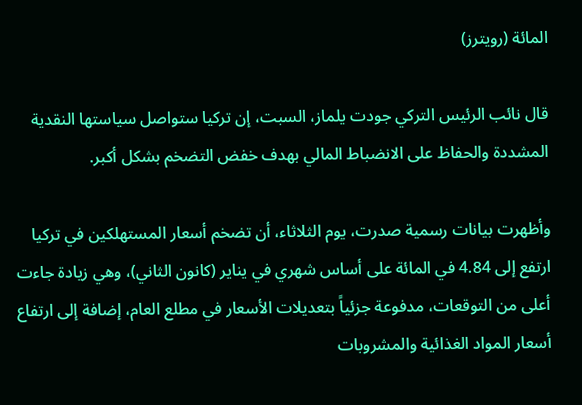المائة (رويترز)

قال نائب الرئيس التركي جودت يلماز، السبت، إن تركيا ستواصل سياستها النقدية المشددة والحفاظ على الانضباط المالي بهدف خفض التضخم بشكل أكبر.

وأظهرت بيانات رسمية صدرت، يوم الثلاثاء، أن تضخم أسعار المستهلكين في تركيا ارتفع إلى 4.84 في المائة على أساس شهري في يناير (كانون الثاني)، وهي زيادة جاءت أعلى من التوقعات، مدفوعة جزئياً بتعديلات الأسعار في ‌مطلع العام، ‌إضافة إلى ارتفاع أسعار ‌المواد الغذائية والمشروبات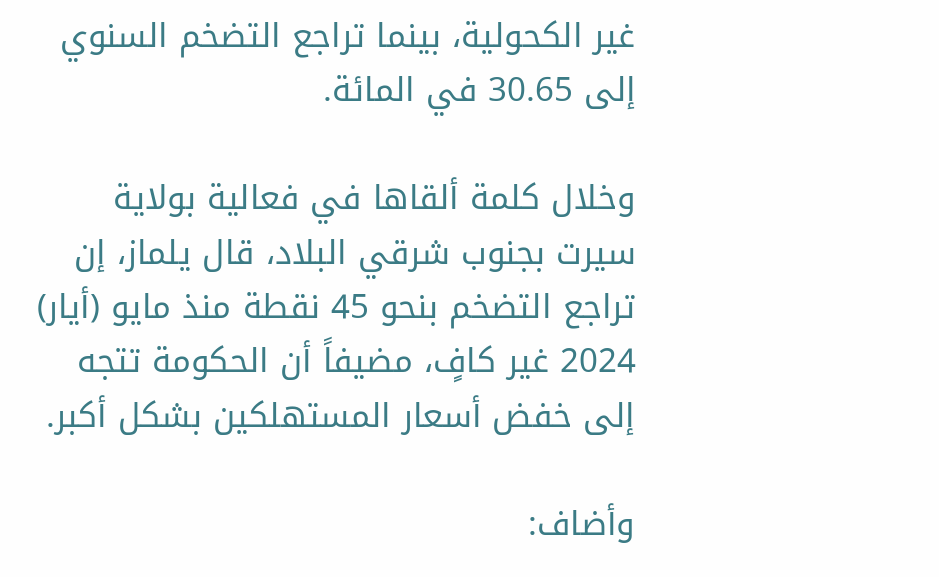غير ‌الكحولية، بينما تراجع التضخم السنوي إلى 30.65 في المائة.

وخلال كلمة ألقاها في فعالية بولاية سيرت بجنوب شرقي البلاد، قال يلماز، إن تراجع التضخم بنحو 45 نقطة منذ مايو (أيار) 2024 غير كافٍ، مضيفاً أن الحكومة تتجه إلى خفض أسعار المستهلكين بشكل أكبر.

وأضاف: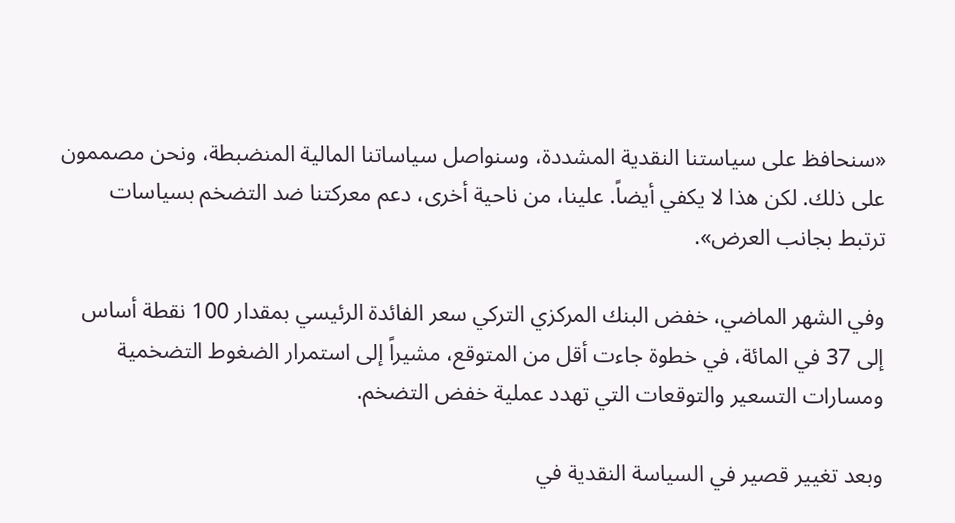«سنحافظ على سياستنا ‌النقدية المشددة، وسنواصل سياساتنا المالية المنضبطة، ونحن مصممون على ذلك. لكن هذا لا يكفي أيضاً. علينا، من ناحية أخرى، دعم معركتنا ضد التضخم بسياسات ترتبط بجانب العرض».

وفي الشهر الماضي، خفض البنك المركزي التركي سعر الفائدة الرئيسي بمقدار 100 نقطة أساس إلى 37 في المائة، في خطوة جاءت أقل من المتوقع، مشيراً إلى استمرار الضغوط التضخمية ومسارات التسعير والتوقعات التي تهدد عملية خفض التضخم.

وبعد تغيير قصير في السياسة النقدية في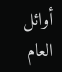أوائل العام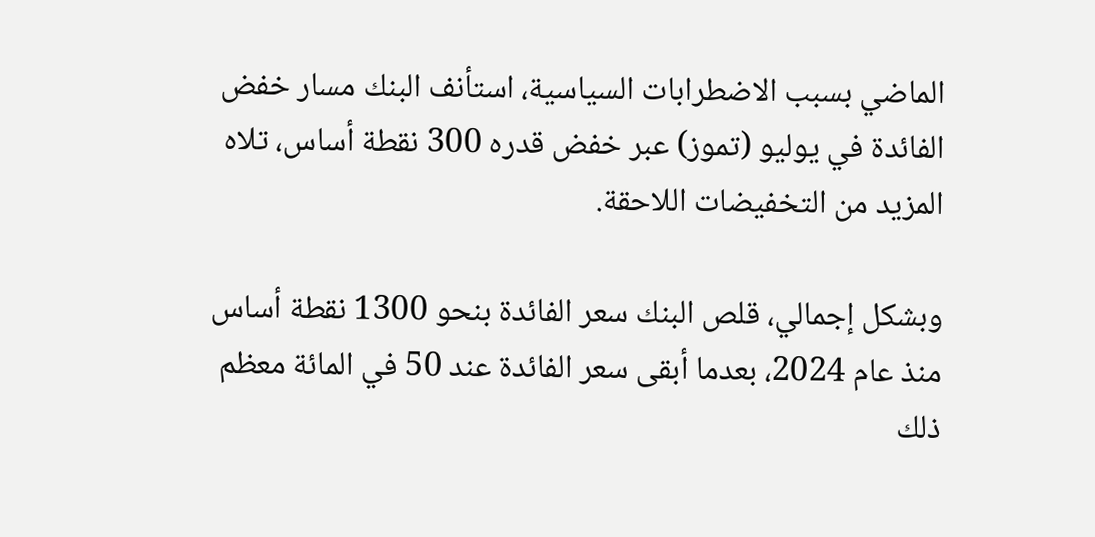الماضي بسبب الاضطرابات السياسية، استأنف البنك مسار خفض الفائدة في يوليو (تموز) عبر خفض قدره 300 نقطة أساس، تلاه المزيد من التخفيضات اللاحقة.

وبشكل إجمالي، قلص البنك سعر الفائدة بنحو 1300 نقطة أساس منذ عام 2024، بعدما أبقى سعر الفائدة عند ‌50 في المائة معظم ذلك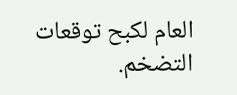العام لكبح توقعات التضخم.